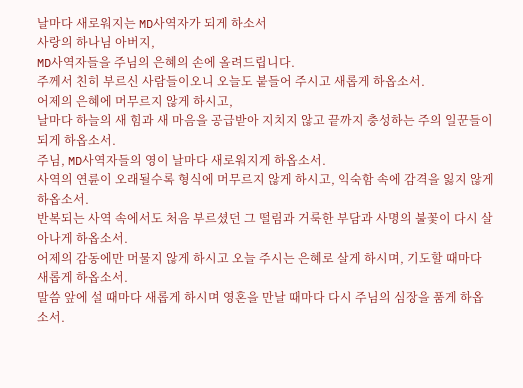날마다 새로워지는 MD사역자가 되게 하소서
사랑의 하나님 아버지,
MD사역자들을 주님의 은혜의 손에 올려드립니다.
주께서 친히 부르신 사람들이오니 오늘도 붙들어 주시고 새롭게 하옵소서.
어제의 은혜에 머무르지 않게 하시고,
날마다 하늘의 새 힘과 새 마음을 공급받아 지치지 않고 끝까지 충성하는 주의 일꾼들이 되게 하옵소서.
주님, MD사역자들의 영이 날마다 새로워지게 하옵소서.
사역의 연륜이 오래될수록 형식에 머무르지 않게 하시고, 익숙함 속에 감격을 잃지 않게 하옵소서.
반복되는 사역 속에서도 처음 부르셨던 그 떨림과 거룩한 부담과 사명의 불꽃이 다시 살아나게 하옵소서.
어제의 감동에만 머물지 않게 하시고 오늘 주시는 은혜로 살게 하시며, 기도할 때마다 새롭게 하옵소서.
말씀 앞에 설 때마다 새롭게 하시며 영혼을 만날 때마다 다시 주님의 심장을 품게 하옵소서.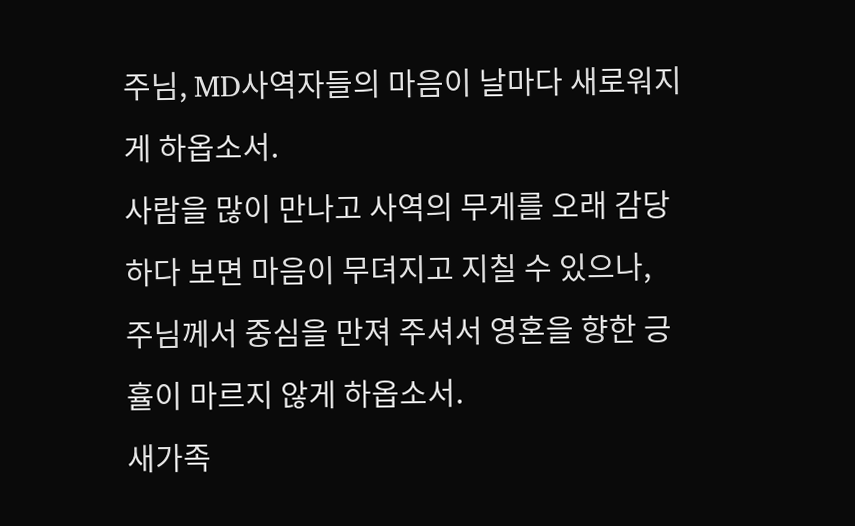주님, MD사역자들의 마음이 날마다 새로워지게 하옵소서.
사람을 많이 만나고 사역의 무게를 오래 감당하다 보면 마음이 무뎌지고 지칠 수 있으나,
주님께서 중심을 만져 주셔서 영혼을 향한 긍휼이 마르지 않게 하옵소서.
새가족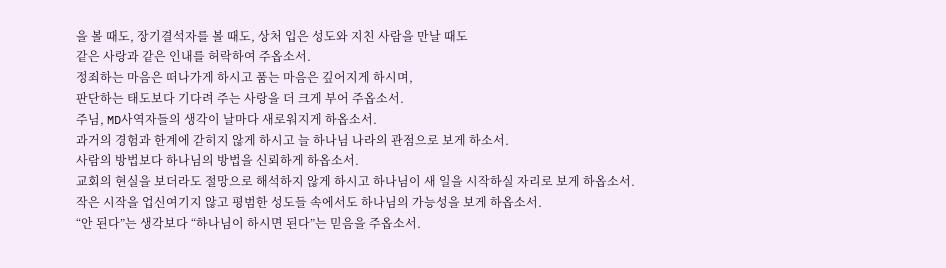을 볼 때도, 장기결석자를 볼 때도, 상처 입은 성도와 지친 사람을 만날 때도
같은 사랑과 같은 인내를 허락하여 주옵소서.
정죄하는 마음은 떠나가게 하시고 품는 마음은 깊어지게 하시며,
판단하는 태도보다 기다려 주는 사랑을 더 크게 부어 주옵소서.
주님, MD사역자들의 생각이 날마다 새로워지게 하옵소서.
과거의 경험과 한계에 갇히지 않게 하시고 늘 하나님 나라의 관점으로 보게 하소서.
사람의 방법보다 하나님의 방법을 신뢰하게 하옵소서.
교회의 현실을 보더라도 절망으로 해석하지 않게 하시고 하나님이 새 일을 시작하실 자리로 보게 하옵소서.
작은 시작을 업신여기지 않고 평범한 성도들 속에서도 하나님의 가능성을 보게 하옵소서.
“안 된다”는 생각보다 “하나님이 하시면 된다”는 믿음을 주옵소서.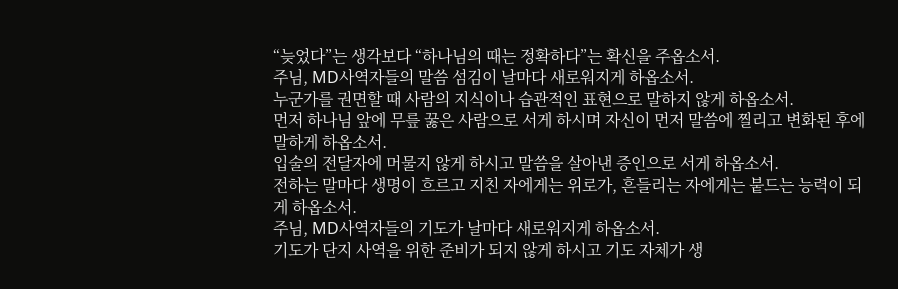“늦었다”는 생각보다 “하나님의 때는 정확하다”는 확신을 주옵소서.
주님, MD사역자들의 말씀 섬김이 날마다 새로워지게 하옵소서.
누군가를 권면할 때 사람의 지식이나 습관적인 표현으로 말하지 않게 하옵소서.
먼저 하나님 앞에 무릎 꿇은 사람으로 서게 하시며 자신이 먼저 말씀에 찔리고 변화된 후에 말하게 하옵소서.
입술의 전달자에 머물지 않게 하시고 말씀을 살아낸 증인으로 서게 하옵소서.
전하는 말마다 생명이 흐르고 지친 자에게는 위로가, 흔들리는 자에게는 붙드는 능력이 되게 하옵소서.
주님, MD사역자들의 기도가 날마다 새로워지게 하옵소서.
기도가 단지 사역을 위한 준비가 되지 않게 하시고 기도 자체가 생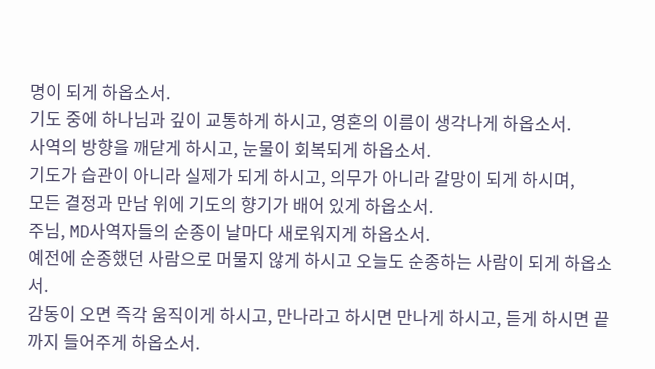명이 되게 하옵소서.
기도 중에 하나님과 깊이 교통하게 하시고, 영혼의 이름이 생각나게 하옵소서.
사역의 방향을 깨닫게 하시고, 눈물이 회복되게 하옵소서.
기도가 습관이 아니라 실제가 되게 하시고, 의무가 아니라 갈망이 되게 하시며,
모든 결정과 만남 위에 기도의 향기가 배어 있게 하옵소서.
주님, MD사역자들의 순종이 날마다 새로워지게 하옵소서.
예전에 순종했던 사람으로 머물지 않게 하시고 오늘도 순종하는 사람이 되게 하옵소서.
감동이 오면 즉각 움직이게 하시고, 만나라고 하시면 만나게 하시고, 듣게 하시면 끝까지 들어주게 하옵소서.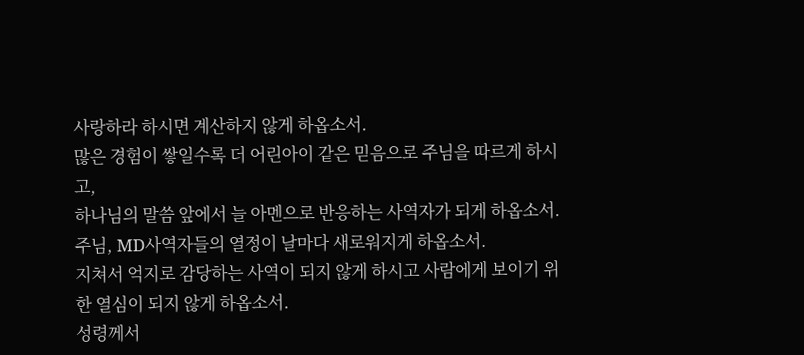사랑하라 하시면 계산하지 않게 하옵소서.
많은 경험이 쌓일수록 더 어린아이 같은 믿음으로 주님을 따르게 하시고,
하나님의 말씀 앞에서 늘 아멘으로 반응하는 사역자가 되게 하옵소서.
주님, MD사역자들의 열정이 날마다 새로워지게 하옵소서.
지쳐서 억지로 감당하는 사역이 되지 않게 하시고 사람에게 보이기 위한 열심이 되지 않게 하옵소서.
성령께서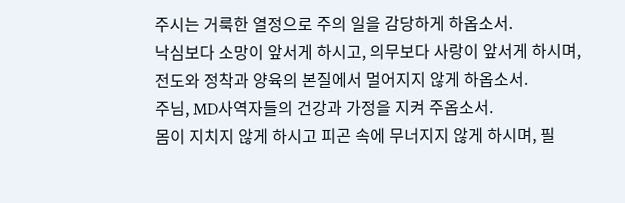주시는 거룩한 열정으로 주의 일을 감당하게 하옵소서.
낙심보다 소망이 앞서게 하시고, 의무보다 사랑이 앞서게 하시며,
전도와 정착과 양육의 본질에서 멀어지지 않게 하옵소서.
주님, MD사역자들의 건강과 가정을 지켜 주옵소서.
몸이 지치지 않게 하시고 피곤 속에 무너지지 않게 하시며, 필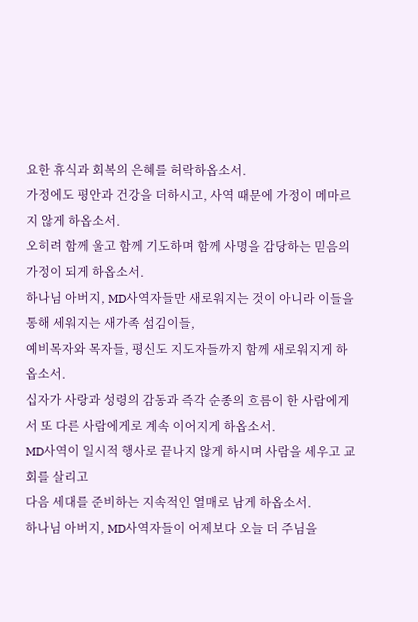요한 휴식과 회복의 은혜를 허락하옵소서.
가정에도 평안과 건강을 더하시고, 사역 때문에 가정이 메마르지 않게 하옵소서.
오히려 함께 울고 함께 기도하며 함께 사명을 감당하는 믿음의 가정이 되게 하옵소서.
하나님 아버지, MD사역자들만 새로워지는 것이 아니라 이들을 통해 세워지는 새가족 섬김이들,
예비목자와 목자들, 평신도 지도자들까지 함께 새로워지게 하옵소서.
십자가 사랑과 성령의 감동과 즉각 순종의 흐름이 한 사람에게서 또 다른 사람에게로 계속 이어지게 하옵소서.
MD사역이 일시적 행사로 끝나지 않게 하시며 사람을 세우고 교회를 살리고
다음 세대를 준비하는 지속적인 열매로 남게 하옵소서.
하나님 아버지, MD사역자들이 어제보다 오늘 더 주님을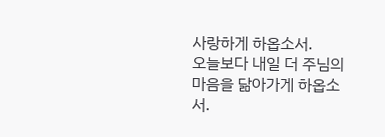사랑하게 하옵소서.
오늘보다 내일 더 주님의 마음을 닮아가게 하옵소서.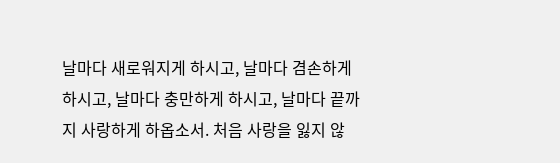날마다 새로워지게 하시고, 날마다 겸손하게 하시고, 날마다 충만하게 하시고, 날마다 끝까지 사랑하게 하옵소서. 처음 사랑을 잃지 않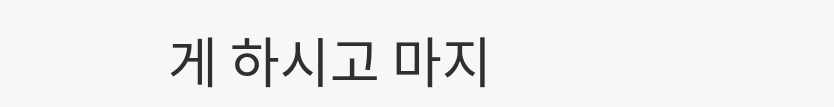게 하시고 마지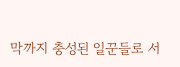막까지 충성된 일꾼들로 서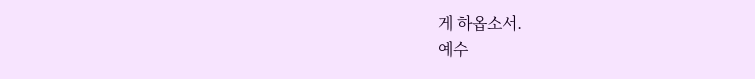게 하옵소서.
예수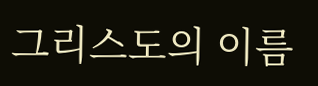그리스도의 이름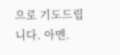으로 기도드립니다. 아멘.